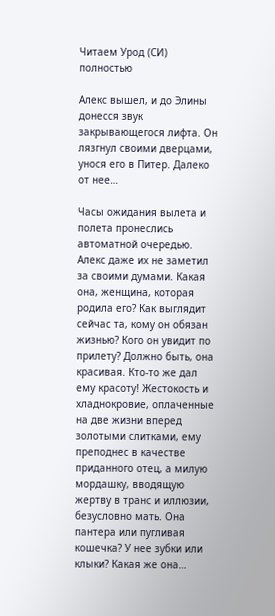Читаем Урод (СИ) полностью

Алекс вышел, и до Элины донесся звук закрывающегося лифта. Он лязгнул своими дверцами, унося его в Питер. Далеко от нее…

Часы ожидания вылета и полета пронеслись автоматной очередью. Алекс даже их не заметил за своими думами. Какая она, женщина, которая родила его? Как выглядит сейчас та, кому он обязан жизнью? Кого он увидит по прилету? Должно быть, она красивая. Кто-то же дал ему красоту! Жестокость и хладнокровие, оплаченные на две жизни вперед золотыми слитками, ему преподнес в качестве приданного отец, а милую мордашку, вводящую жертву в транс и иллюзии, безусловно мать. Она пантера или пугливая кошечка? У нее зубки или клыки? Какая же она…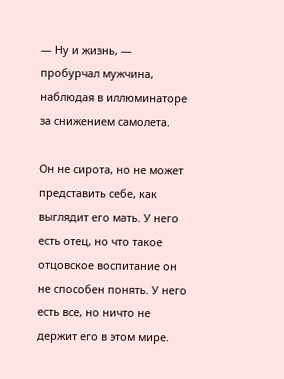— Ну и жизнь, — пробурчал мужчина, наблюдая в иллюминаторе за снижением самолета.

Он не сирота, но не может представить себе, как выглядит его мать. У него есть отец, но что такое отцовское воспитание он не способен понять. У него есть все, но ничто не держит его в этом мире.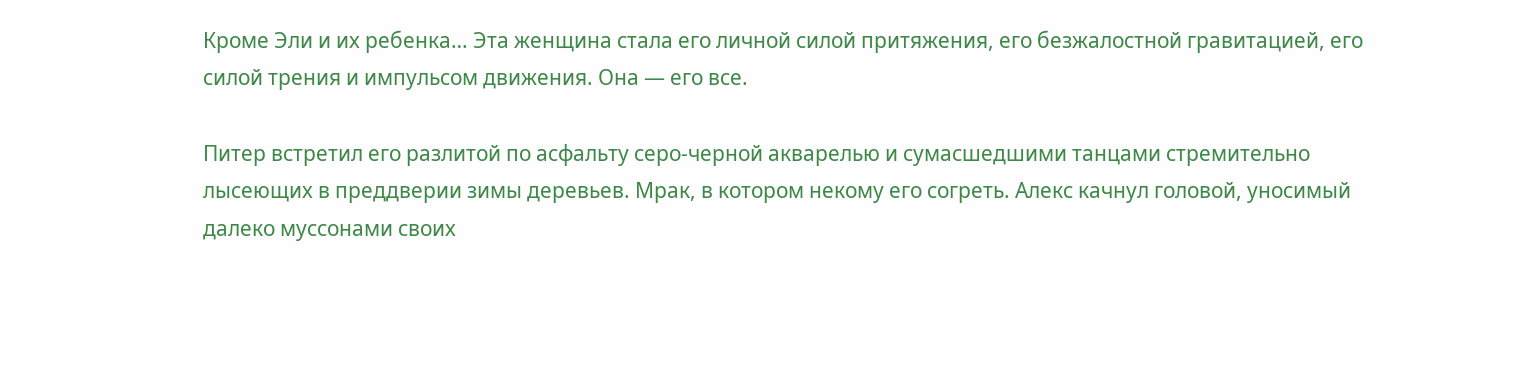Кроме Эли и их ребенка… Эта женщина стала его личной силой притяжения, его безжалостной гравитацией, его силой трения и импульсом движения. Она — его все.

Питер встретил его разлитой по асфальту серо-черной акварелью и сумасшедшими танцами стремительно лысеющих в преддверии зимы деревьев. Мрак, в котором некому его согреть. Алекс качнул головой, уносимый далеко муссонами своих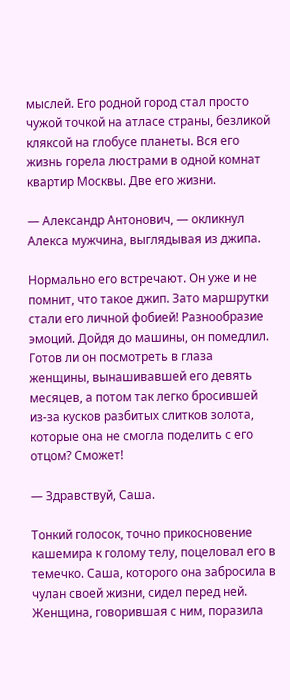мыслей. Его родной город стал просто чужой точкой на атласе страны, безликой кляксой на глобусе планеты. Вся его жизнь горела люстрами в одной комнат квартир Москвы. Две его жизни.

— Александр Антонович, — окликнул Алекса мужчина, выглядывая из джипа.

Нормально его встречают. Он уже и не помнит, что такое джип. Зато маршрутки стали его личной фобией! Разнообразие эмоций. Дойдя до машины, он помедлил. Готов ли он посмотреть в глаза женщины, вынашивавшей его девять месяцев, а потом так легко бросившей из-за кусков разбитых слитков золота, которые она не смогла поделить с его отцом? Сможет!

— Здравствуй, Саша.

Тонкий голосок, точно прикосновение кашемира к голому телу, поцеловал его в темечко. Саша, которого она забросила в чулан своей жизни, сидел перед ней. Женщина, говорившая с ним, поразила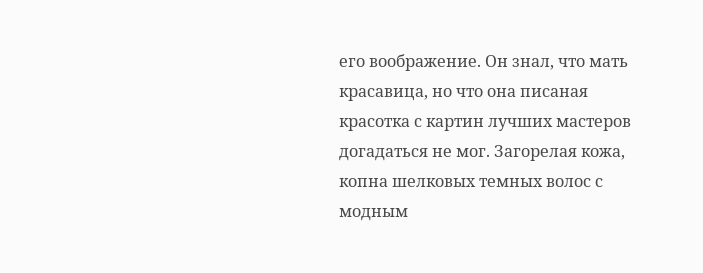его воображение. Он знал, что мать красавица, но что она писаная красотка с картин лучших мастеров догадаться не мог. Загорелая кожа, копна шелковых темных волос с модным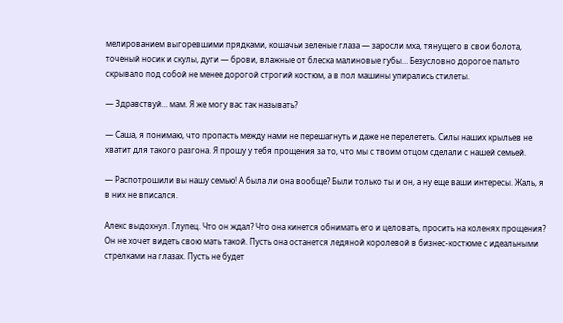мелированием выгоревшими прядками, кошачьи зеленые глаза — заросли мха, тянущего в свои болота, точеный носик и скулы, дуги — брови, влажные от блеска малиновые губы… Безусловно дорогое пальто скрывало под собой не менее дорогой строгий костюм, а в пол машины упирались стилеты.

— Здравствуй… мам. Я же могу вас так называть?

— Саша, я понимаю, что пропасть между нами не перешагнуть и даже не перелететь. Силы наших крыльев не хватит для такого разгона. Я прошу у тебя прощения за то, что мы с твоим отцом сделали с нашей семьей.

— Распотрошили вы нашу семью! А была ли она вообще? Были только ты и он, а ну еще ваши интересы. Жаль, я в них не вписался.

Алекс выдохнул. Глупец. Что он ждал? Что она кинется обнимать его и целовать, просить на коленях прощения? Он не хочет видеть свою мать такой. Пусть она останется ледяной королевой в бизнес-костюме с идеальными стрелками на глазах. Пусть не будет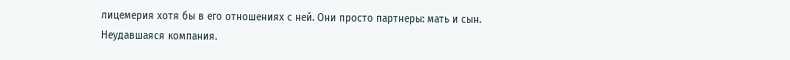лицемерия хотя бы в его отношениях с ней. Они просто партнеры: мать и сын. Неудавшаяся компания.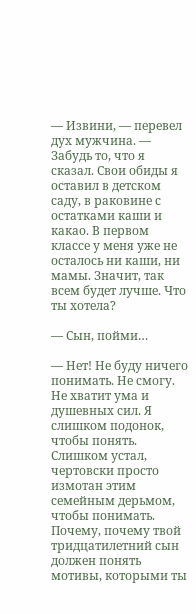— Извини, — перевел дух мужчина. — Забудь то, что я сказал. Свои обиды я оставил в детском саду, в раковине с остатками каши и какао. В первом классе у меня уже не осталось ни каши, ни мамы. Значит, так всем будет лучше. Что ты хотела?

— Сын, пойми…

— Нет! Не буду ничего понимать. Не смогу. Не хватит ума и душевных сил. Я слишком подонок, чтобы понять. Слишком устал, чертовски просто измотан этим семейным дерьмом, чтобы понимать. Почему, почему твой тридцатилетний сын должен понять мотивы, которыми ты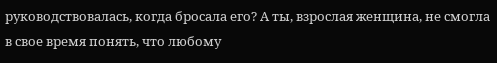руководствовалась, когда бросала его? А ты, взрослая женщина, не смогла в свое время понять, что любому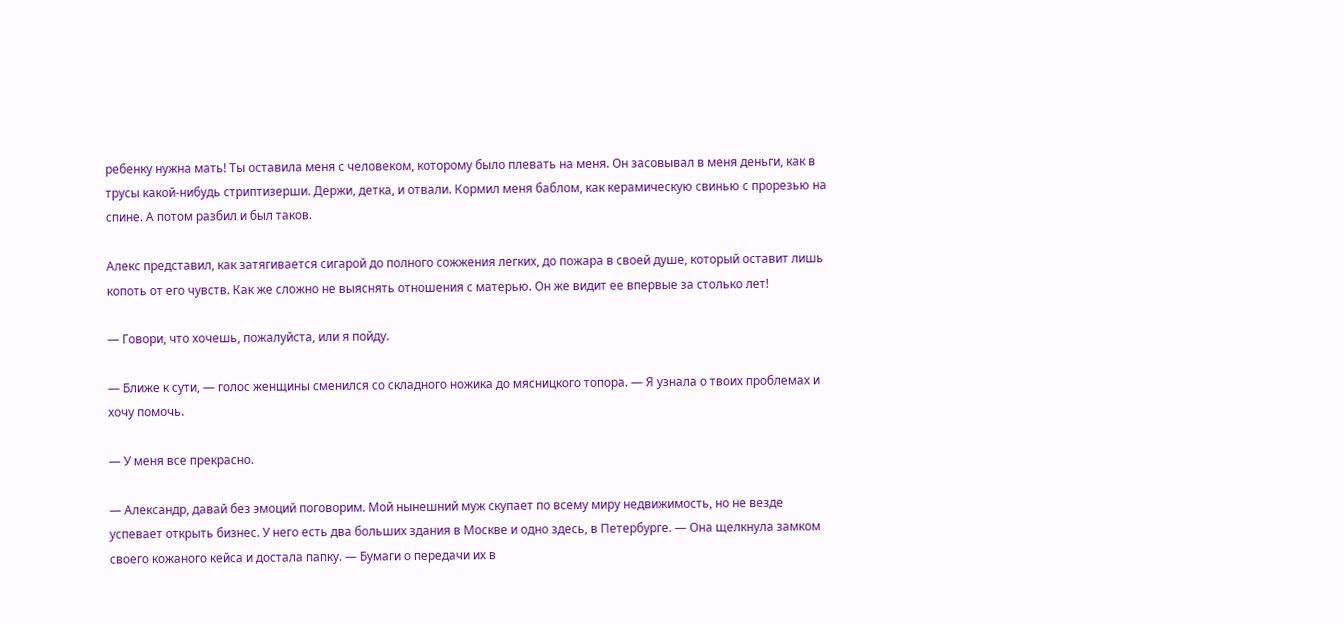ребенку нужна мать! Ты оставила меня с человеком, которому было плевать на меня. Он засовывал в меня деньги, как в трусы какой-нибудь стриптизерши. Держи, детка, и отвали. Кормил меня баблом, как керамическую свинью с прорезью на спине. А потом разбил и был таков.

Алекс представил, как затягивается сигарой до полного сожжения легких, до пожара в своей душе, который оставит лишь копоть от его чувств. Как же сложно не выяснять отношения с матерью. Он же видит ее впервые за столько лет!

— Говори, что хочешь, пожалуйста, или я пойду.

— Ближе к сути, — голос женщины сменился со складного ножика до мясницкого топора. — Я узнала о твоих проблемах и хочу помочь.

— У меня все прекрасно.

— Александр, давай без эмоций поговорим. Мой нынешний муж скупает по всему миру недвижимость, но не везде успевает открыть бизнес. У него есть два больших здания в Москве и одно здесь, в Петербурге. — Она щелкнула замком своего кожаного кейса и достала папку. — Бумаги о передачи их в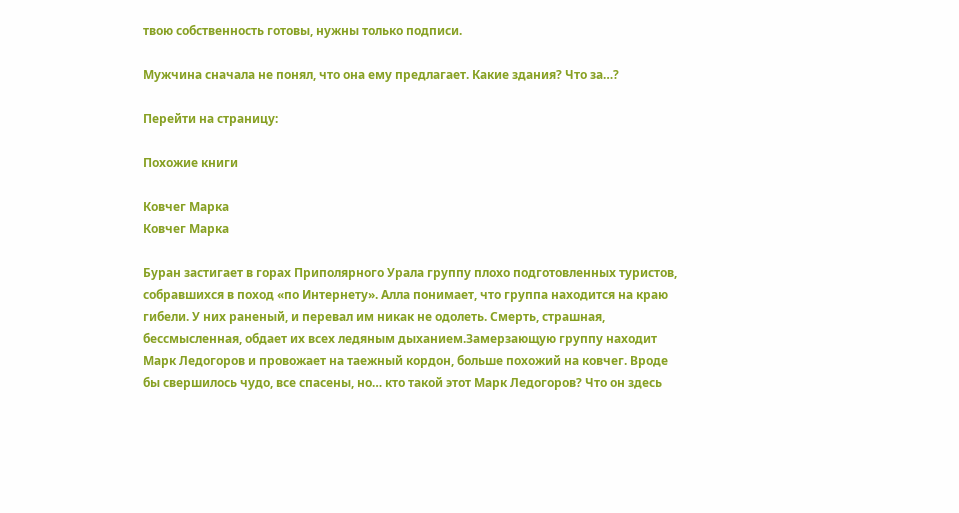твою собственность готовы, нужны только подписи.

Мужчина сначала не понял, что она ему предлагает. Какие здания? Что за…?

Перейти на страницу:

Похожие книги

Ковчег Марка
Ковчег Марка

Буран застигает в горах Приполярного Урала группу плохо подготовленных туристов, собравшихся в поход «по Интернету». Алла понимает, что группа находится на краю гибели. У них раненый, и перевал им никак не одолеть. Смерть, страшная, бессмысленная, обдает их всех ледяным дыханием.Замерзающую группу находит Марк Ледогоров и провожает на таежный кордон, больше похожий на ковчег. Вроде бы свершилось чудо, все спасены, но… кто такой этот Марк Ледогоров? Что он здесь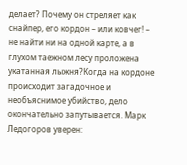делает? Почему он стреляет как снайпер, его кордон – или ковчег! – не найти ни на одной карте, а в глухом таежном лесу проложена укатанная лыжня?Когда на кордоне происходит загадочное и необъяснимое убийство, дело окончательно запутывается. Марк Ледогоров уверен: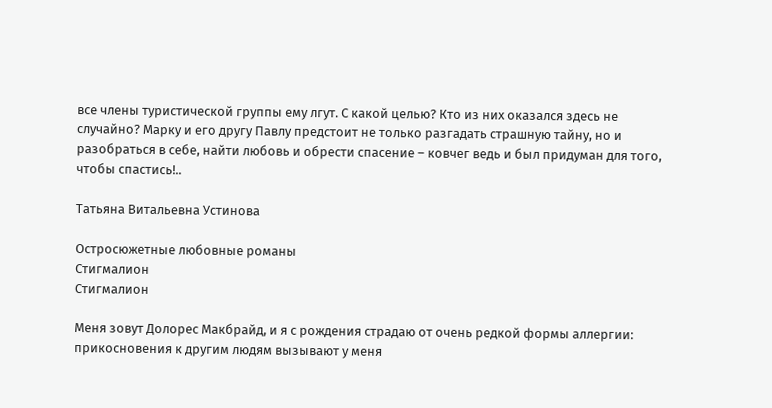все члены туристической группы ему лгут. С какой целью? Кто из них оказался здесь не случайно? Марку и его другу Павлу предстоит не только разгадать страшную тайну, но и разобраться в себе, найти любовь и обрести спасение – ковчег ведь и был придуман для того, чтобы спастись!..

Татьяна Витальевна Устинова

Остросюжетные любовные романы
Стигмалион
Стигмалион

Меня зовут Долорес Макбрайд, и я с рождения страдаю от очень редкой формы аллергии: прикосновения к другим людям вызывают у меня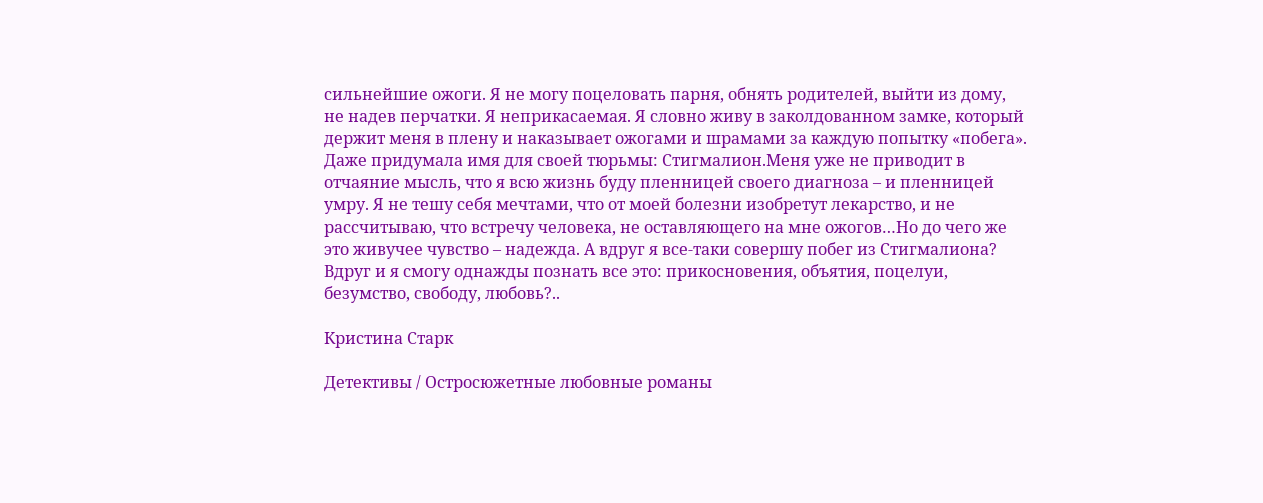сильнейшие ожоги. Я не могу поцеловать парня, обнять родителей, выйти из дому, не надев перчатки. Я неприкасаемая. Я словно живу в заколдованном замке, который держит меня в плену и наказывает ожогами и шрамами за каждую попытку «побега». Даже придумала имя для своей тюрьмы: Стигмалион.Меня уже не приводит в отчаяние мысль, что я всю жизнь буду пленницей своего диагноза – и пленницей умру. Я не тешу себя мечтами, что от моей болезни изобретут лекарство, и не рассчитываю, что встречу человека, не оставляющего на мне ожогов…Но до чего же это живучее чувство – надежда. А вдруг я все-таки совершу побег из Стигмалиона? Вдруг и я смогу однажды познать все это: прикосновения, объятия, поцелуи, безумство, свободу, любовь?..

Кристина Старк

Детективы / Остросюжетные любовные романы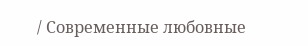/ Современные любовные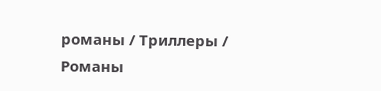романы / Триллеры / Романы